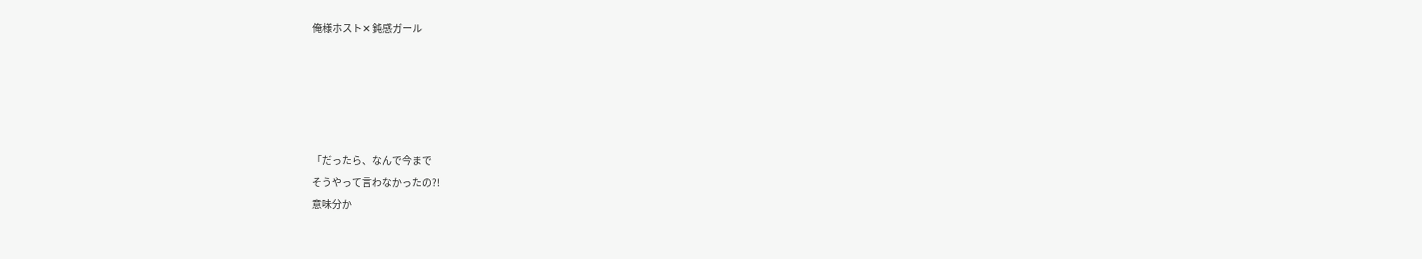俺様ホスト✕ 鈍感ガール





「だったら、なんで今まで
そうやって言わなかったの?!
意味分か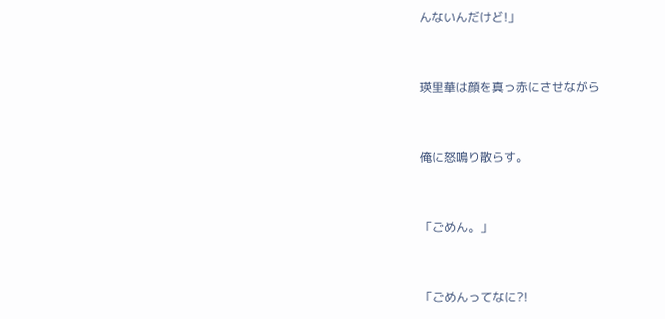んないんだけど!」


瑛里華は顔を真っ赤にさせながら


俺に怒鳴り散らす。


「ごめん。」


「ごめんってなに?!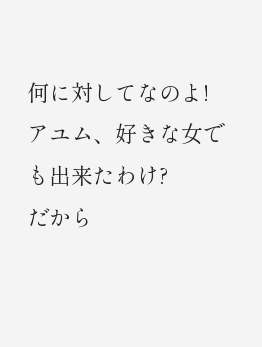何に対してなのよ!
アユム、好きな女でも出来たわけ?
だから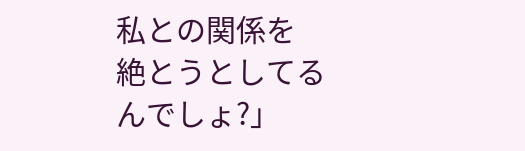私との関係を
絶とうとしてるんでしょ?」